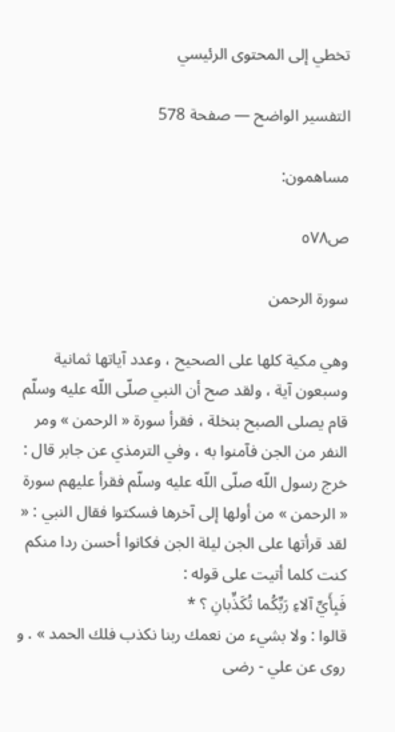تخطي إلى المحتوى الرئيسي

التفسير الواضح — صفحة 578

مساهمون:

ص٥٧٨

سورة الرحمن

وهي مكية كلها على الصحيح ، وعدد آياتها ثمانية وسبعون آية ، ولقد صح أن النبي صلّى اللّه عليه وسلّم قام يصلى الصبح بنخلة ، فقرأ سورة « الرحمن » ومر النفر من الجن فآمنوا به ، وفي الترمذي عن جابر قال : خرج رسول اللّه صلّى اللّه عليه وسلّم فقرأ عليهم سورة « الرحمن » من أولها إلى آخرها فسكتوا فقال النبي : « لقد قرأتها على الجن ليلة الجن فكانوا أحسن ردا منكم كنت كلما أتيت على قوله :
فَبِأَيِّ آلاءِ رَبِّكُما تُكَذِّبانِ ؟ *
قالوا : ولا بشيء من نعمك ربنا نكذب فلك الحمد » . و روى عن علي - رضى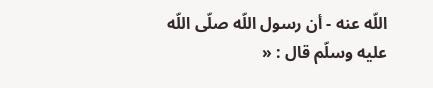اللّه عنه - أن رسول اللّه صلّى اللّه عليه وسلّم قال : «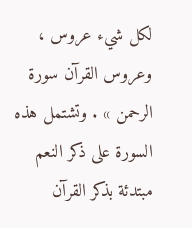لكل شيء عروس ، وعروس القرآن سورة الرحمن » . وتشتمل هذه السورة على ذكر النعم مبتدئة بذكر القرآن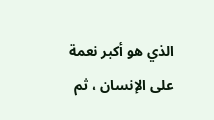الذي هو أكبر نعمة على الإنسان ، ثم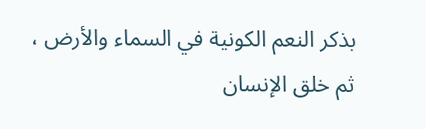بذكر النعم الكونية في السماء والأرض ، ثم خلق الإنسان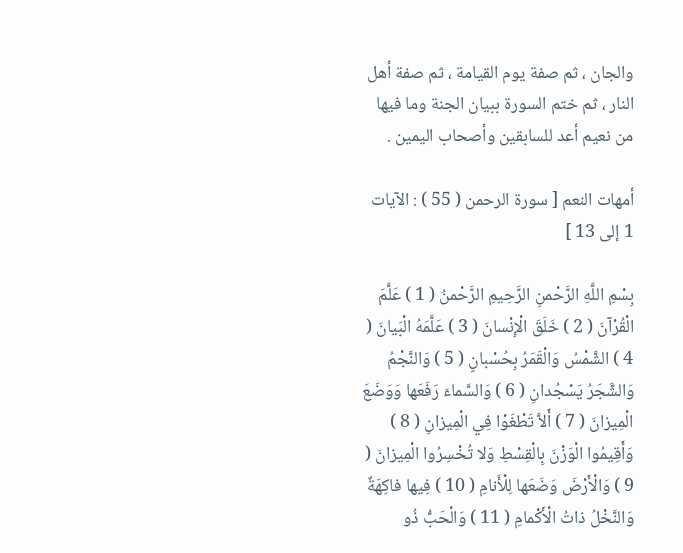والجان ، ثم صفة يوم القيامة ، ثم صفة أهل النار ، ثم ختم السورة ببيان الجنة وما فيها من نعيم أعد للسابقين وأصحاب اليمين .

أمهات النعم [ سورة الرحمن ( 55 ) : الآيات 1 إلى 13 ]

بِسْمِ اللَّهِ الرَّحْمنِ الرَّحِيمِ الرَّحْمنُ ( 1 ) عَلَّمَ الْقُرْآنَ ( 2 ) خَلَقَ الْإِنْسانَ ( 3 ) عَلَّمَهُ الْبَيانَ ( 4 ) الشَّمْسُ وَالْقَمَرُ بِحُسْبانٍ ( 5 ) وَالنَّجْمُ وَالشَّجَرُ يَسْجُدانِ ( 6 ) وَالسَّماءَ رَفَعَها وَوَضَعَ الْمِيزانَ ( 7 ) أَلاَّ تَطْغَوْا فِي الْمِيزانِ ( 8 ) وَأَقِيمُوا الْوَزْنَ بِالْقِسْطِ وَلا تُخْسِرُوا الْمِيزانَ ( 9 ) وَالْأَرْضَ وَضَعَها لِلْأَنامِ ( 10 ) فِيها فاكِهَةٌ وَالنَّخْلُ ذاتُ الْأَكْمامِ ( 11 ) وَالْحَبُّ ذُو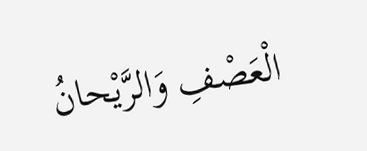الْعَصْفِ وَالرَّيْحانُ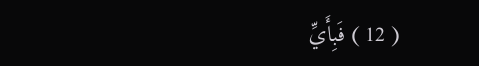( 12 ) فَبِأَيِّ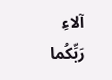آلاءِ رَبِّكُما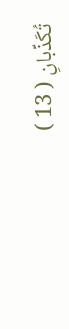تُكَذِّبانِ ( 13 )